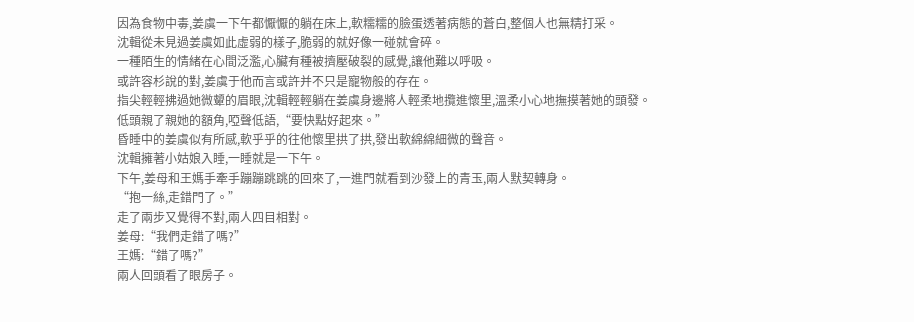因為食物中毒,姜虞一下午都懨懨的躺在床上,軟糯糯的臉蛋透著病態的蒼白,整個人也無精打采。
沈輯從未見過姜虞如此虛弱的樣子,脆弱的就好像一碰就會碎。
一種陌生的情緒在心間泛濫,心臟有種被擠壓破裂的感覺,讓他難以呼吸。
或許容杉說的對,姜虞于他而言或許并不只是寵物般的存在。
指尖輕輕拂過她微顰的眉眼,沈輯輕輕躺在姜虞身邊將人輕柔地攬進懷里,溫柔小心地撫摸著她的頭發。
低頭親了親她的額角,啞聲低語,“要快點好起來。”
昏睡中的姜虞似有所感,軟乎乎的往他懷里拱了拱,發出軟綿綿細微的聲音。
沈輯擁著小姑娘入睡,一睡就是一下午。
下午,姜母和王媽手牽手蹦蹦跳跳的回來了,一進門就看到沙發上的青玉,兩人默契轉身。
“抱一絲,走錯門了。”
走了兩步又覺得不對,兩人四目相對。
姜母:“我們走錯了嗎?”
王媽:“錯了嗎?”
兩人回頭看了眼房子。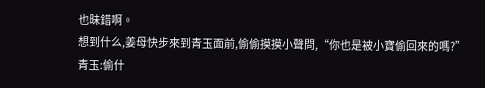也昧錯啊。
想到什么,姜母快步來到青玉面前,偷偷摸摸小聲問,“你也是被小寶偷回來的嗎?”
青玉:偷什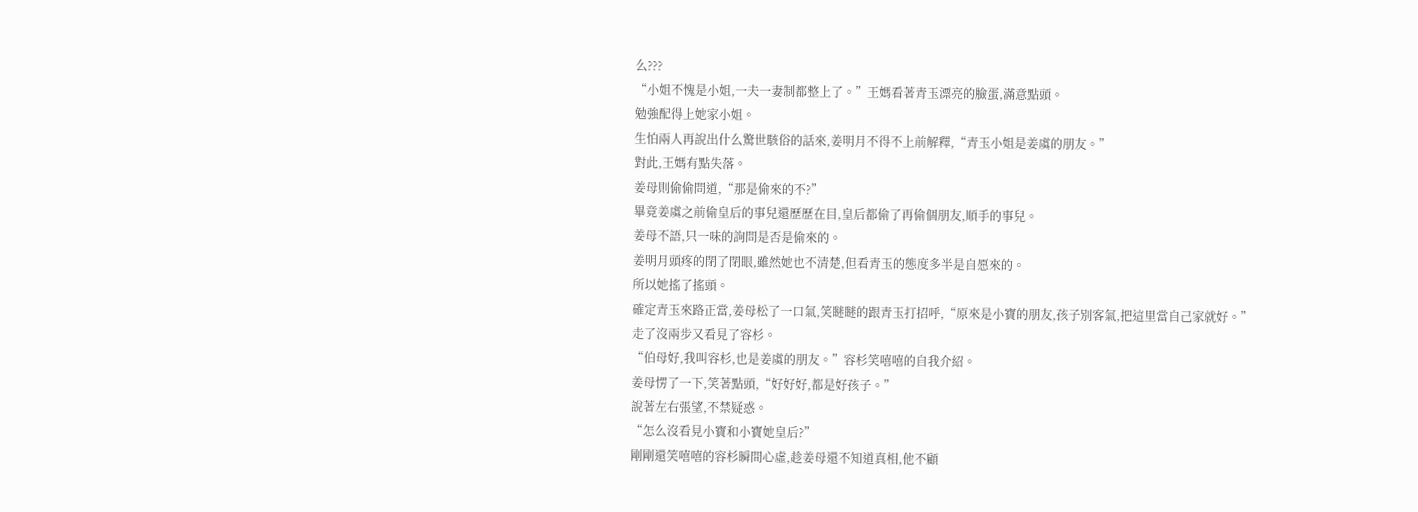么???
“小姐不愧是小姐,一夫一妻制都整上了。”王媽看著青玉漂亮的臉蛋,滿意點頭。
勉強配得上她家小姐。
生怕兩人再說出什么驚世駭俗的話來,姜明月不得不上前解釋,“青玉小姐是姜虞的朋友。”
對此,王媽有點失落。
姜母則偷偷問道,“那是偷來的不?”
畢竟姜虞之前偷皇后的事兒還歷歷在目,皇后都偷了再偷個朋友,順手的事兒。
姜母不語,只一味的詢問是否是偷來的。
姜明月頭疼的閉了閉眼,雖然她也不清楚,但看青玉的態度多半是自愿來的。
所以她搖了搖頭。
確定青玉來路正當,姜母松了一口氣,笑瞇瞇的跟青玉打招呼,“原來是小寶的朋友,孩子別客氣,把這里當自己家就好。”
走了沒兩步又看見了容杉。
“伯母好,我叫容杉,也是姜虞的朋友。”容杉笑嘻嘻的自我介紹。
姜母愣了一下,笑著點頭,“好好好,都是好孩子。”
說著左右張望,不禁疑惑。
“怎么沒看見小寶和小寶她皇后?”
剛剛還笑嘻嘻的容杉瞬間心虛,趁姜母還不知道真相,他不顧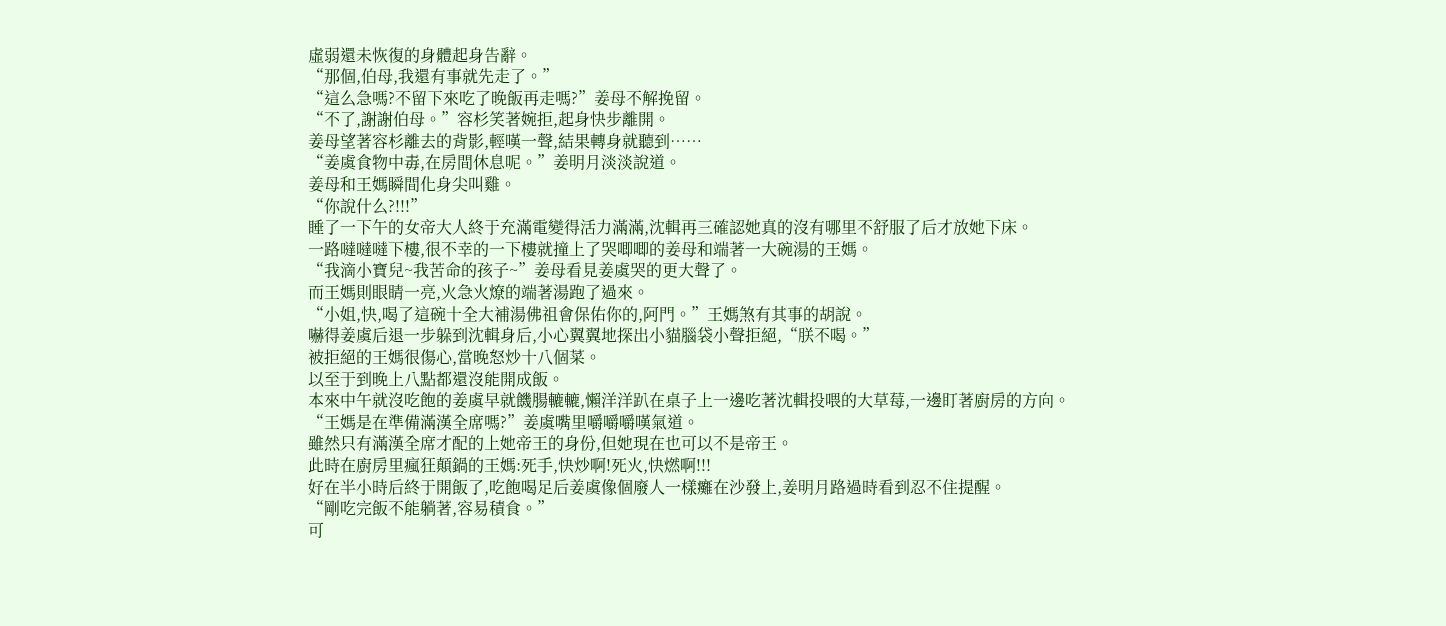虛弱還未恢復的身體起身告辭。
“那個,伯母,我還有事就先走了。”
“這么急嗎?不留下來吃了晚飯再走嗎?”姜母不解挽留。
“不了,謝謝伯母。”容杉笑著婉拒,起身快步離開。
姜母望著容杉離去的背影,輕嘆一聲,結果轉身就聽到……
“姜虞食物中毒,在房間休息呢。”姜明月淡淡說道。
姜母和王媽瞬間化身尖叫雞。
“你說什么?!!!”
睡了一下午的女帝大人終于充滿電變得活力滿滿,沈輯再三確認她真的沒有哪里不舒服了后才放她下床。
一路噠噠噠下樓,很不幸的一下樓就撞上了哭唧唧的姜母和端著一大碗湯的王媽。
“我滴小寶兒~我苦命的孩子~”姜母看見姜虞哭的更大聲了。
而王媽則眼睛一亮,火急火燎的端著湯跑了過來。
“小姐,快,喝了這碗十全大補湯佛祖會保佑你的,阿門。”王媽煞有其事的胡說。
嚇得姜虞后退一步躲到沈輯身后,小心翼翼地探出小貓腦袋小聲拒絕,“朕不喝。”
被拒絕的王媽很傷心,當晚怒炒十八個菜。
以至于到晚上八點都還沒能開成飯。
本來中午就沒吃飽的姜虞早就饑腸轆轆,懶洋洋趴在桌子上一邊吃著沈輯投喂的大草莓,一邊盯著廚房的方向。
“王媽是在準備滿漢全席嗎?”姜虞嘴里嚼嚼嚼嘆氣道。
雖然只有滿漢全席才配的上她帝王的身份,但她現在也可以不是帝王。
此時在廚房里瘋狂顛鍋的王媽:死手,快炒啊!死火,快燃啊!!!
好在半小時后終于開飯了,吃飽喝足后姜虞像個廢人一樣癱在沙發上,姜明月路過時看到忍不住提醒。
“剛吃完飯不能躺著,容易積食。”
可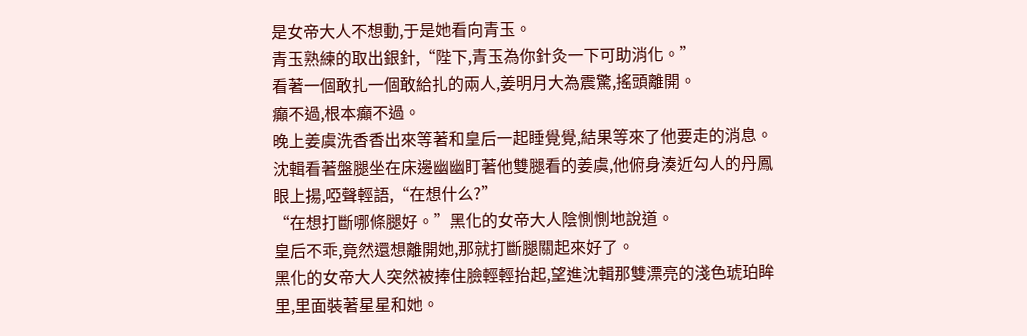是女帝大人不想動,于是她看向青玉。
青玉熟練的取出銀針,“陛下,青玉為你針灸一下可助消化。”
看著一個敢扎一個敢給扎的兩人,姜明月大為震驚,搖頭離開。
癲不過,根本癲不過。
晚上姜虞洗香香出來等著和皇后一起睡覺覺,結果等來了他要走的消息。
沈輯看著盤腿坐在床邊幽幽盯著他雙腿看的姜虞,他俯身湊近勾人的丹鳳眼上揚,啞聲輕語,“在想什么?”
“在想打斷哪條腿好。”黑化的女帝大人陰惻惻地說道。
皇后不乖,竟然還想離開她,那就打斷腿關起來好了。
黑化的女帝大人突然被捧住臉輕輕抬起,望進沈輯那雙漂亮的淺色琥珀眸里,里面裝著星星和她。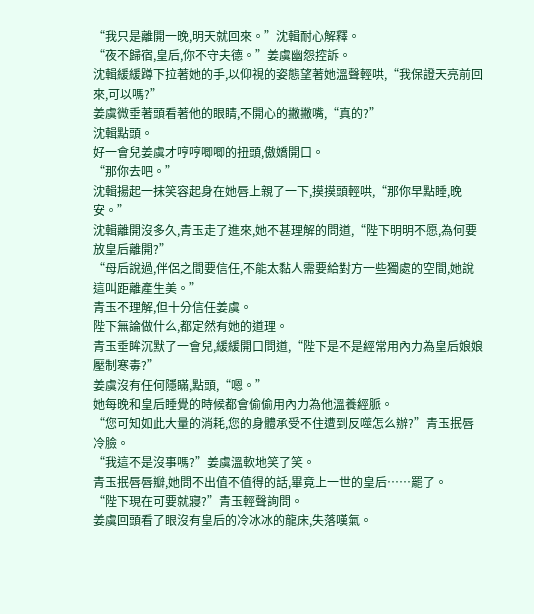“我只是離開一晚,明天就回來。”沈輯耐心解釋。
“夜不歸宿,皇后,你不守夫德。”姜虞幽怨控訴。
沈輯緩緩蹲下拉著她的手,以仰視的姿態望著她溫聲輕哄,“我保證天亮前回來,可以嗎?”
姜虞微垂著頭看著他的眼睛,不開心的撇撇嘴,“真的?”
沈輯點頭。
好一會兒姜虞才哼哼唧唧的扭頭,傲嬌開口。
“那你去吧。”
沈輯揚起一抹笑容起身在她唇上親了一下,摸摸頭輕哄,“那你早點睡,晚安。”
沈輯離開沒多久,青玉走了進來,她不甚理解的問道,“陛下明明不愿,為何要放皇后離開?”
“母后說過,伴侶之間要信任,不能太黏人需要給對方一些獨處的空間,她說這叫距離產生美。”
青玉不理解,但十分信任姜虞。
陛下無論做什么,都定然有她的道理。
青玉垂眸沉默了一會兒,緩緩開口問道,“陛下是不是經常用內力為皇后娘娘壓制寒毒?”
姜虞沒有任何隱瞞,點頭,“嗯。”
她每晚和皇后睡覺的時候都會偷偷用內力為他溫養經脈。
“您可知如此大量的消耗,您的身體承受不住遭到反噬怎么辦?”青玉抿唇冷臉。
“我這不是沒事嗎?”姜虞溫軟地笑了笑。
青玉抿唇唇瓣,她問不出值不值得的話,畢竟上一世的皇后……罷了。
“陛下現在可要就寢?”青玉輕聲詢問。
姜虞回頭看了眼沒有皇后的冷冰冰的龍床,失落嘆氣。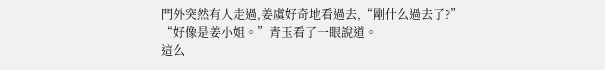門外突然有人走過,姜虞好奇地看過去,“剛什么過去了?”
“好像是姜小姐。”青玉看了一眼說道。
這么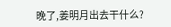晚了,姜明月出去干什么?